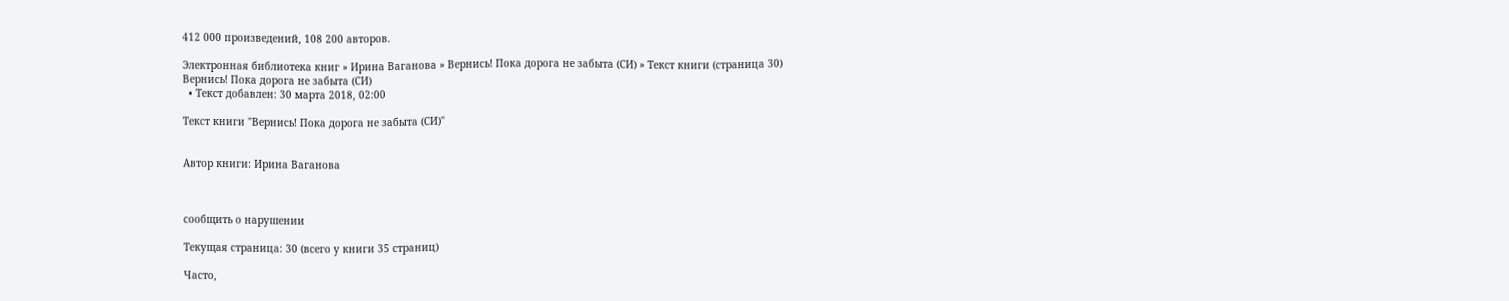412 000 произведений, 108 200 авторов.

Электронная библиотека книг » Ирина Ваганова » Вернись! Пока дорога не забыта (СИ) » Текст книги (страница 30)
Вернись! Пока дорога не забыта (СИ)
  • Текст добавлен: 30 марта 2018, 02:00

Текст книги "Вернись! Пока дорога не забыта (СИ)"


Автор книги: Ирина Ваганова



сообщить о нарушении

Текущая страница: 30 (всего у книги 35 страниц)

Часто,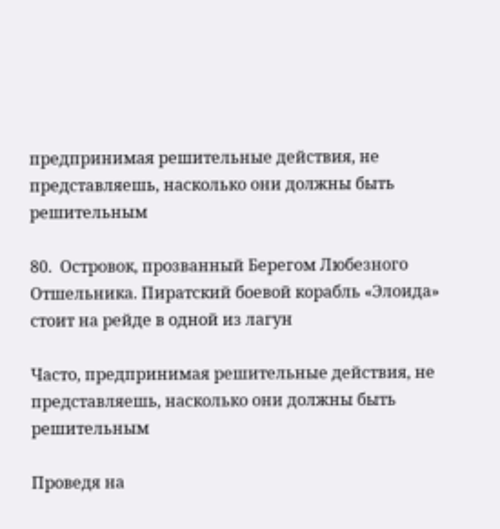предпринимая решительные действия, не представляешь, насколько они должны быть решительным

80.  Островок, прозванный Берегом Любезного Отшельника. Пиратский боевой корабль «Элоида» стоит на рейде в одной из лагун

Часто, предпринимая решительные действия, не представляешь, насколько они должны быть решительным

Проведя на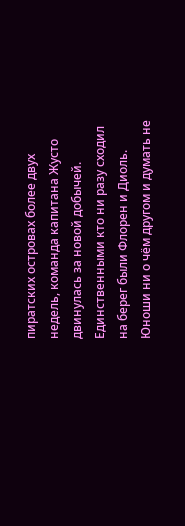пиратских островах более двух недель, команда капитана Жусто двинулась за новой добычей. Единственными кто ни разу сходил на берег были Флорен и Диоль. Юноши ни о чём другом и думать не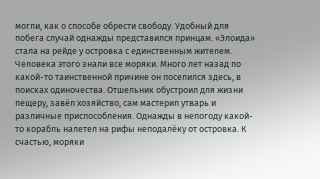могли, как о способе обрести свободу. Удобный для побега случай однажды представился принцам. «Элоида» стала на рейде у островка с единственным жителем. Человека этого знали все моряки. Много лет назад по какой-то таинственной причине он поселился здесь, в поисках одиночества. Отшельник обустроил для жизни пещеру, завёл хозяйство, сам мастерил утварь и различные приспособления. Однажды в непогоду какой-то корабль налетел на рифы неподалёку от островка. К счастью, моряки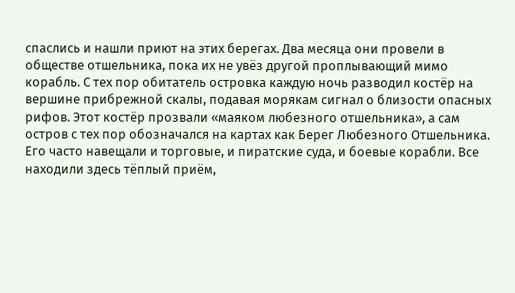спаслись и нашли приют на этих берегах. Два месяца они провели в обществе отшельника, пока их не увёз другой проплывающий мимо корабль. С тех пор обитатель островка каждую ночь разводил костёр на вершине прибрежной скалы, подавая морякам сигнал о близости опасных рифов. Этот костёр прозвали «маяком любезного отшельника», а сам остров с тех пор обозначался на картах как Берег Любезного Отшельника. Его часто навещали и торговые, и пиратские суда, и боевые корабли. Все находили здесь тёплый приём,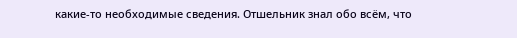какие-то необходимые сведения. Отшельник знал обо всём, что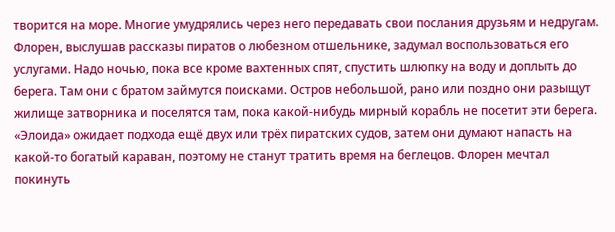творится на море. Многие умудрялись через него передавать свои послания друзьям и недругам. Флорен, выслушав рассказы пиратов о любезном отшельнике, задумал воспользоваться его услугами. Надо ночью, пока все кроме вахтенных спят, спустить шлюпку на воду и доплыть до берега. Там они с братом займутся поисками. Остров небольшой, рано или поздно они разыщут жилище затворника и поселятся там, пока какой-нибудь мирный корабль не посетит эти берега. «Элоида» ожидает подхода ещё двух или трёх пиратских судов, затем они думают напасть на какой-то богатый караван, поэтому не станут тратить время на беглецов. Флорен мечтал покинуть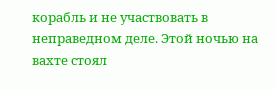корабль и не участвовать в неправедном деле. Этой ночью на вахте стоял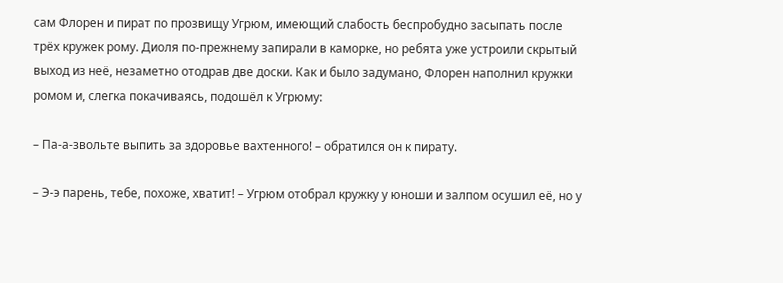сам Флорен и пират по прозвищу Угрюм, имеющий слабость беспробудно засыпать после трёх кружек рому. Диоля по-прежнему запирали в каморке, но ребята уже устроили скрытый выход из неё, незаметно отодрав две доски. Как и было задумано, Флорен наполнил кружки ромом и, слегка покачиваясь, подошёл к Угрюму:

– Па-а-звольте выпить за здоровье вахтенного! – обратился он к пирату.

– Э-э парень, тебе, похоже, хватит! – Угрюм отобрал кружку у юноши и залпом осушил её, но у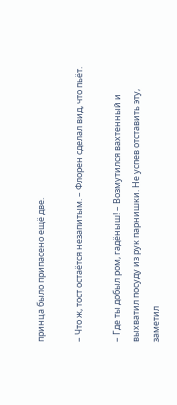принца было припасено ещё две.

– Что ж, тост остаётся незапитым. – Флорен сделал вид, что пьёт.

– Где ты добыл ром, гадёныш! – Возмутился вахтенный и выхватил посуду из рук парнишки. Не успев отставить эту, заметил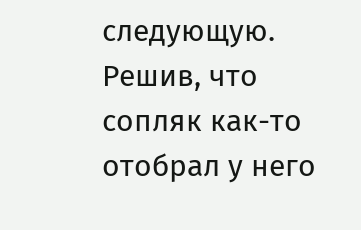следующую. Решив, что сопляк как-то отобрал у него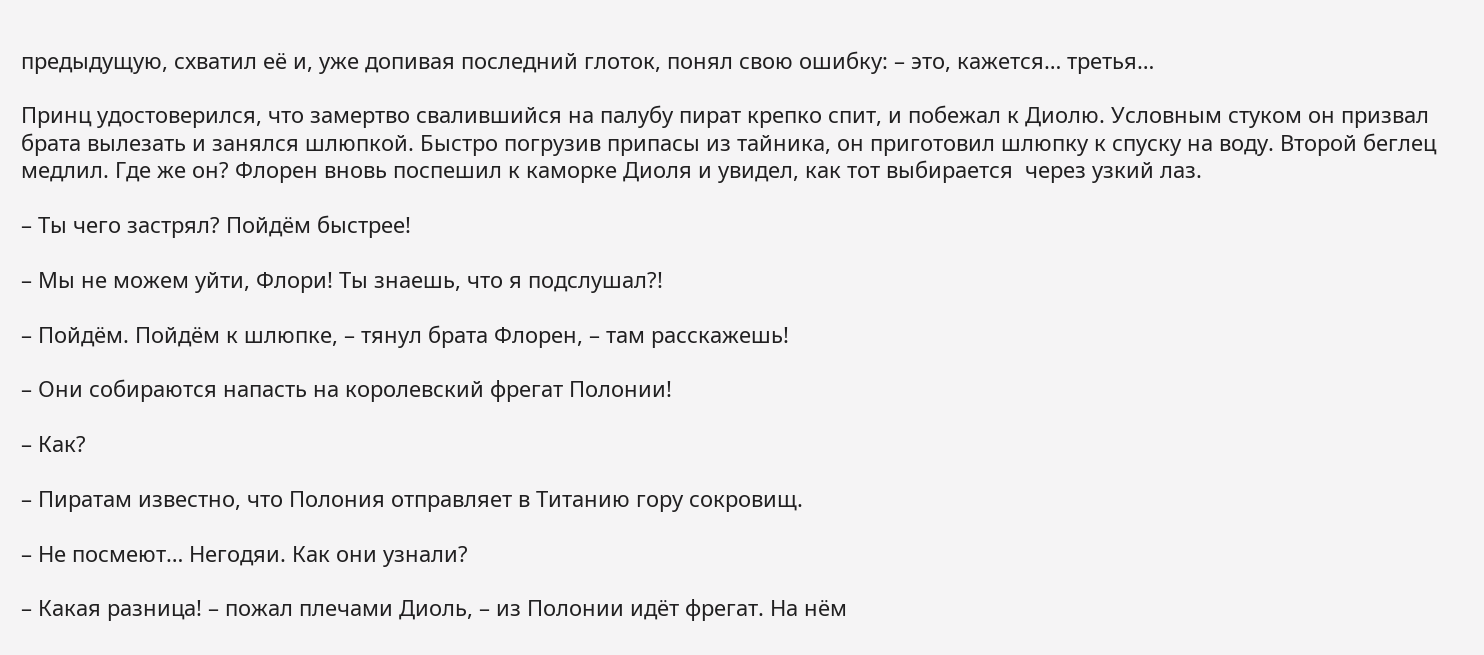предыдущую, схватил её и, уже допивая последний глоток, понял свою ошибку: – это, кажется… третья…

Принц удостоверился, что замертво свалившийся на палубу пират крепко спит, и побежал к Диолю. Условным стуком он призвал брата вылезать и занялся шлюпкой. Быстро погрузив припасы из тайника, он приготовил шлюпку к спуску на воду. Второй беглец медлил. Где же он? Флорен вновь поспешил к каморке Диоля и увидел, как тот выбирается  через узкий лаз.

– Ты чего застрял? Пойдём быстрее!

– Мы не можем уйти, Флори! Ты знаешь, что я подслушал?!

– Пойдём. Пойдём к шлюпке, – тянул брата Флорен, – там расскажешь!

– Они собираются напасть на королевский фрегат Полонии!

– Как?

– Пиратам известно, что Полония отправляет в Титанию гору сокровищ.

– Не посмеют… Негодяи. Как они узнали?

– Какая разница! – пожал плечами Диоль, – из Полонии идёт фрегат. На нём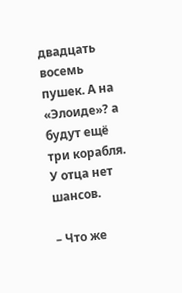двадцать восемь пушек. А на «Элоиде»? а будут ещё три корабля. У отца нет шансов.

– Что же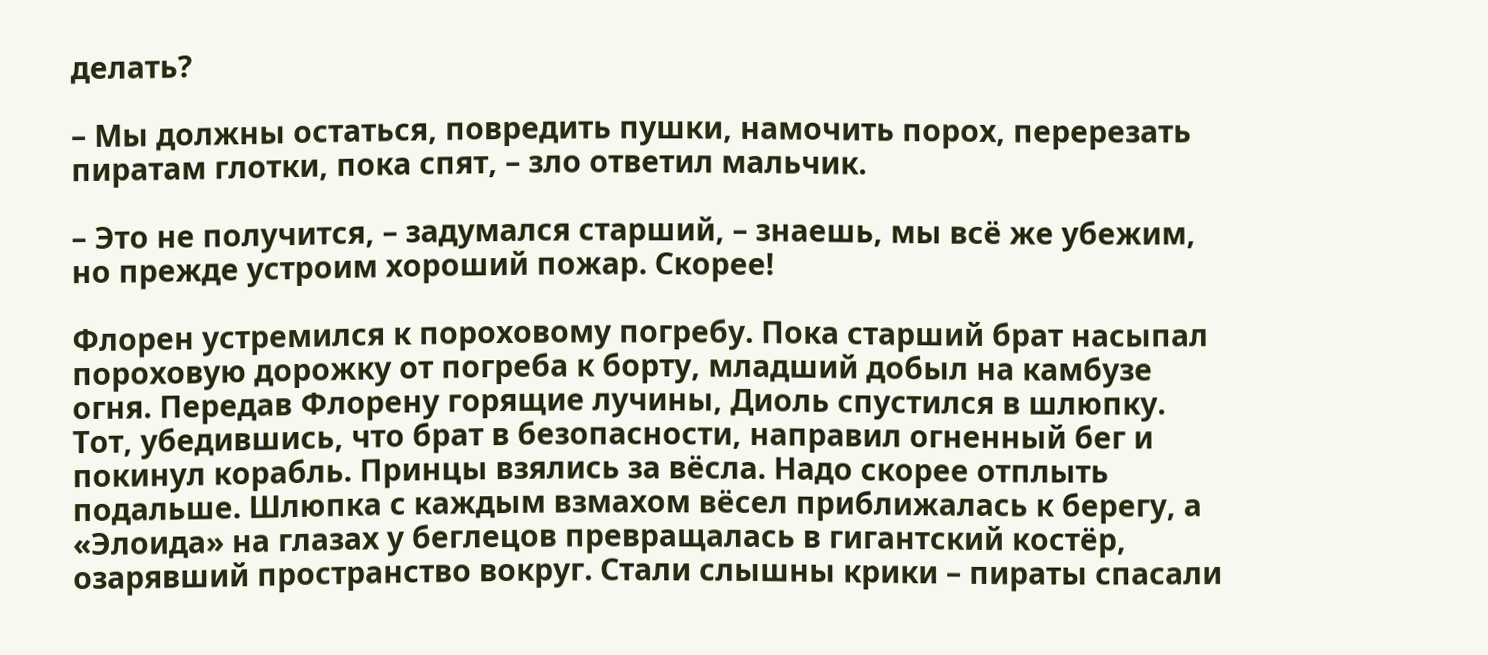делать?

– Мы должны остаться, повредить пушки, намочить порох, перерезать пиратам глотки, пока спят, – зло ответил мальчик.

– Это не получится, – задумался старший, – знаешь, мы всё же убежим, но прежде устроим хороший пожар. Скорее!

Флорен устремился к пороховому погребу. Пока старший брат насыпал пороховую дорожку от погреба к борту, младший добыл на камбузе огня. Передав Флорену горящие лучины, Диоль спустился в шлюпку. Тот, убедившись, что брат в безопасности, направил огненный бег и покинул корабль. Принцы взялись за вёсла. Надо скорее отплыть подальше. Шлюпка с каждым взмахом вёсел приближалась к берегу, а «Элоида» на глазах у беглецов превращалась в гигантский костёр, озарявший пространство вокруг. Стали слышны крики – пираты спасали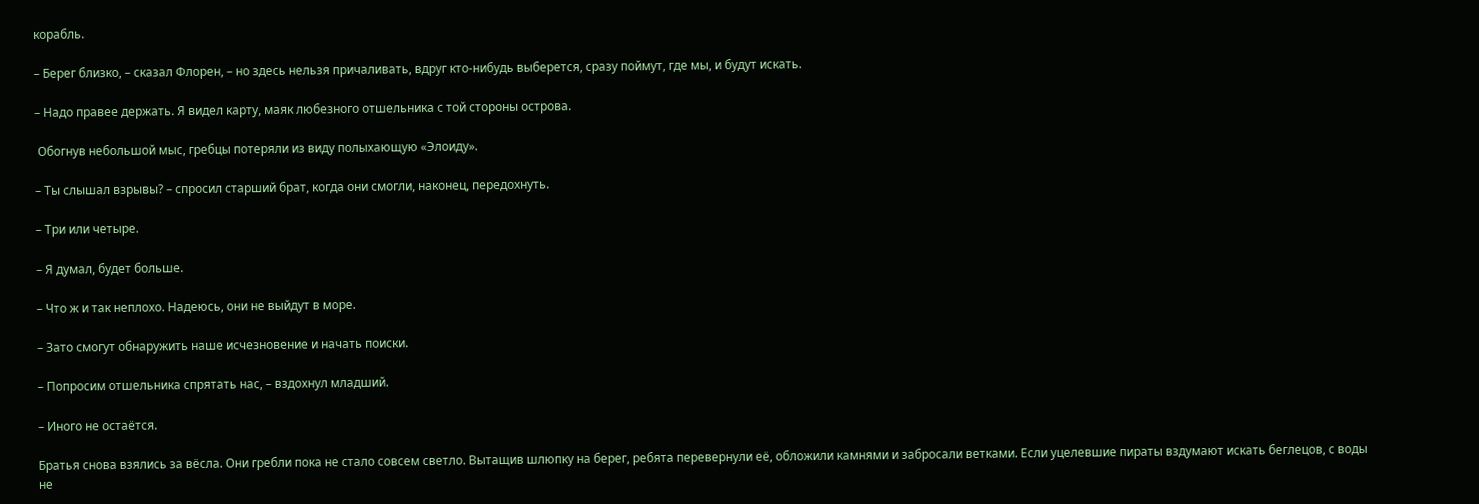корабль.

– Берег близко, – сказал Флорен, – но здесь нельзя причаливать, вдруг кто-нибудь выберется, сразу поймут, где мы, и будут искать.

– Надо правее держать. Я видел карту, маяк любезного отшельника с той стороны острова.

 Обогнув небольшой мыс, гребцы потеряли из виду полыхающую «Элоиду».

– Ты слышал взрывы? – спросил старший брат, когда они смогли, наконец, передохнуть.

– Три или четыре.

– Я думал, будет больше.

– Что ж и так неплохо. Надеюсь, они не выйдут в море.

– Зато смогут обнаружить наше исчезновение и начать поиски.

– Попросим отшельника спрятать нас, – вздохнул младший.

– Иного не остаётся.

Братья снова взялись за вёсла. Они гребли пока не стало совсем светло. Вытащив шлюпку на берег, ребята перевернули её, обложили камнями и забросали ветками. Если уцелевшие пираты вздумают искать беглецов, с воды не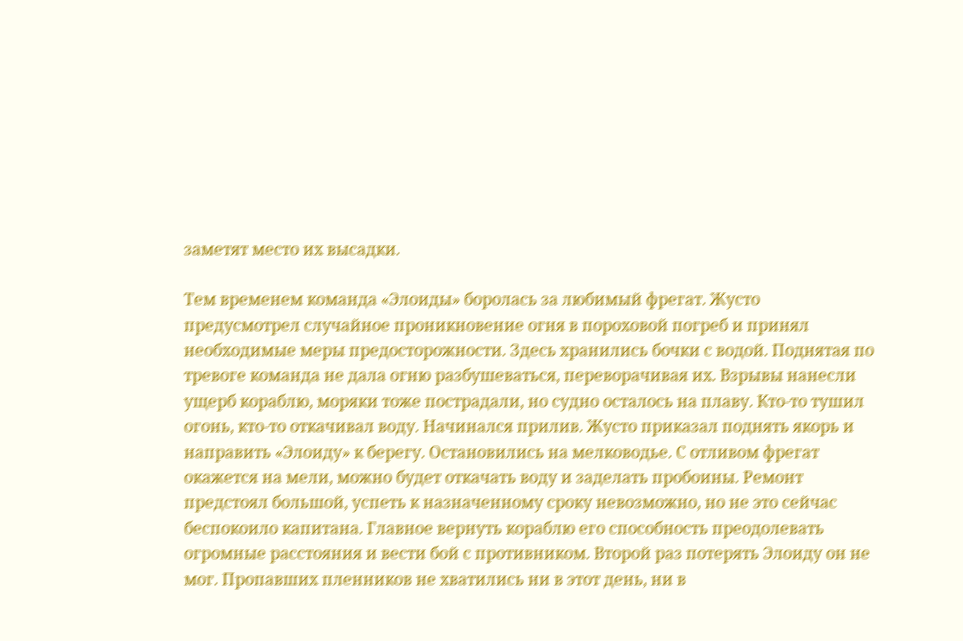заметят место их высадки.

Тем временем команда «Элоиды» боролась за любимый фрегат. Жусто предусмотрел случайное проникновение огня в пороховой погреб и принял необходимые меры предосторожности. Здесь хранились бочки с водой. Поднятая по тревоге команда не дала огню разбушеваться, переворачивая их. Взрывы нанесли ущерб кораблю, моряки тоже пострадали, но судно осталось на плаву. Кто-то тушил огонь, кто-то откачивал воду. Начинался прилив. Жусто приказал поднять якорь и направить «Элоиду» к берегу. Остановились на мелководье. С отливом фрегат окажется на мели, можно будет откачать воду и заделать пробоины. Ремонт предстоял большой, успеть к назначенному сроку невозможно, но не это сейчас беспокоило капитана. Главное вернуть кораблю его способность преодолевать огромные расстояния и вести бой с противником. Второй раз потерять Элоиду он не мог. Пропавших пленников не хватились ни в этот день, ни в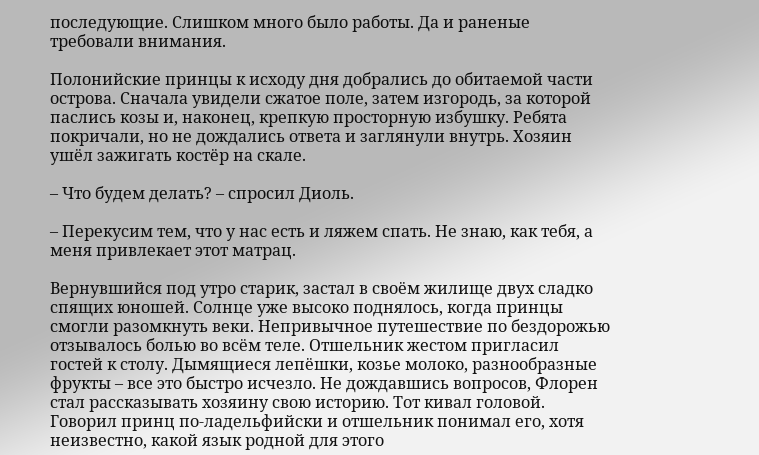последующие. Слишком много было работы. Да и раненые требовали внимания.

Полонийские принцы к исходу дня добрались до обитаемой части острова. Сначала увидели сжатое поле, затем изгородь, за которой паслись козы и, наконец, крепкую просторную избушку. Ребята покричали, но не дождались ответа и заглянули внутрь. Хозяин ушёл зажигать костёр на скале.

– Что будем делать? – спросил Диоль.

– Перекусим тем, что у нас есть и ляжем спать. Не знаю, как тебя, а меня привлекает этот матрац.

Вернувшийся под утро старик, застал в своём жилище двух сладко спящих юношей. Солнце уже высоко поднялось, когда принцы смогли разомкнуть веки. Непривычное путешествие по бездорожью отзывалось болью во всём теле. Отшельник жестом пригласил гостей к столу. Дымящиеся лепёшки, козье молоко, разнообразные фрукты – все это быстро исчезло. Не дождавшись вопросов, Флорен стал рассказывать хозяину свою историю. Тот кивал головой. Говорил принц по-ладельфийски и отшельник понимал его, хотя неизвестно, какой язык родной для этого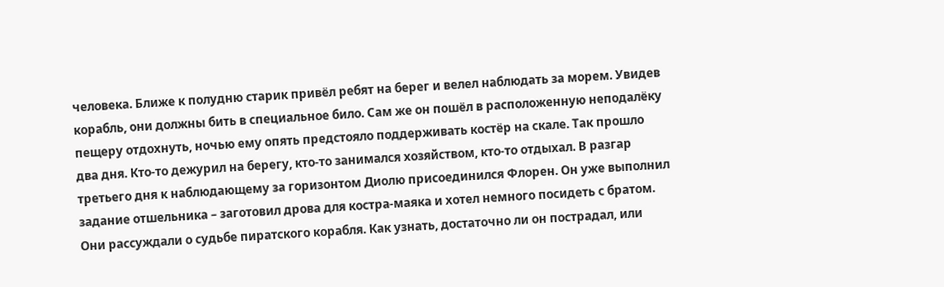человека. Ближе к полудню старик привёл ребят на берег и велел наблюдать за морем. Увидев корабль, они должны бить в специальное било. Сам же он пошёл в расположенную неподалёку пещеру отдохнуть, ночью ему опять предстояло поддерживать костёр на скале. Так прошло два дня. Кто-то дежурил на берегу, кто-то занимался хозяйством, кто-то отдыхал. В разгар третьего дня к наблюдающему за горизонтом Диолю присоединился Флорен. Он уже выполнил задание отшельника – заготовил дрова для костра-маяка и хотел немного посидеть с братом. Они рассуждали о судьбе пиратского корабля. Как узнать, достаточно ли он пострадал, или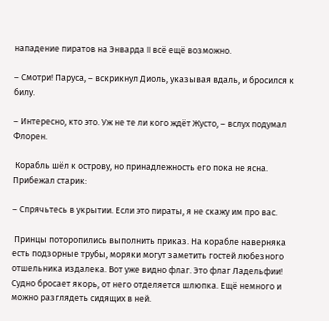нападение пиратов на Энварда II всё ещё возможно.

– Смотри! Паруса, – вскрикнул Диоль, указывая вдаль, и бросился к билу.

– Интересно, кто это. Уж не те ли кого ждёт Жусто, – вслух подумал Флорен.

 Корабль шёл к острову, но принадлежность его пока не ясна. Прибежал старик:

– Спрячьтесь в укрытии. Если это пираты, я не скажу им про вас.

 Принцы поторопились выполнить приказ. На корабле наверняка есть подзорные трубы, моряки могут заметить гостей любезного отшельника издалека. Вот уже видно флаг. Это флаг Ладельфии! Судно бросает якорь, от него отделяется шлюпка. Ещё немного и можно разглядеть сидящих в ней.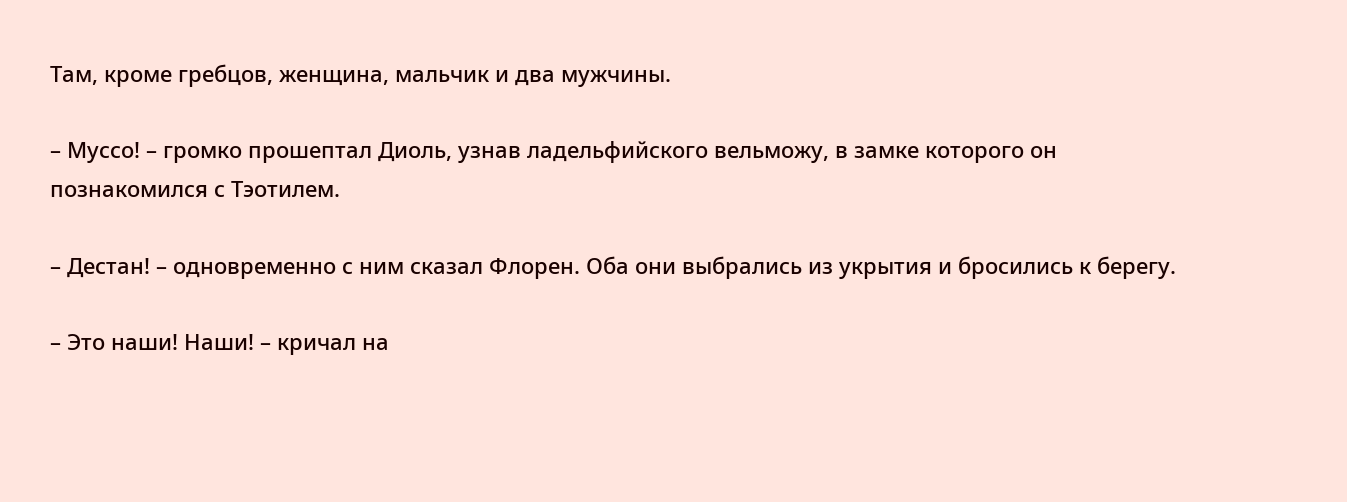Там, кроме гребцов, женщина, мальчик и два мужчины.

– Муссо! – громко прошептал Диоль, узнав ладельфийского вельможу, в замке которого он познакомился с Тэотилем.

– Дестан! – одновременно с ним сказал Флорен. Оба они выбрались из укрытия и бросились к берегу.

– Это наши! Наши! – кричал на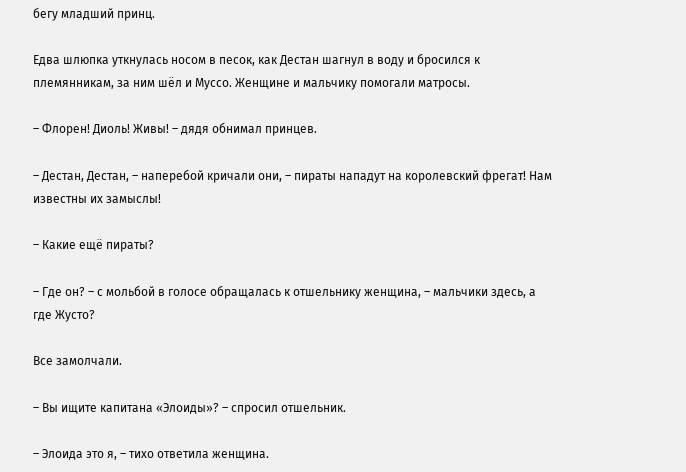бегу младший принц.

Едва шлюпка уткнулась носом в песок, как Дестан шагнул в воду и бросился к племянникам, за ним шёл и Муссо. Женщине и мальчику помогали матросы.

– Флорен! Диоль! Живы! – дядя обнимал принцев.

– Дестан, Дестан, – наперебой кричали они, – пираты нападут на королевский фрегат! Нам известны их замыслы!

– Какие ещё пираты?

– Где он? – с мольбой в голосе обращалась к отшельнику женщина, – мальчики здесь, а где Жусто?

Все замолчали.

– Вы ищите капитана «Элоиды»? – спросил отшельник.

– Элоида это я, – тихо ответила женщина.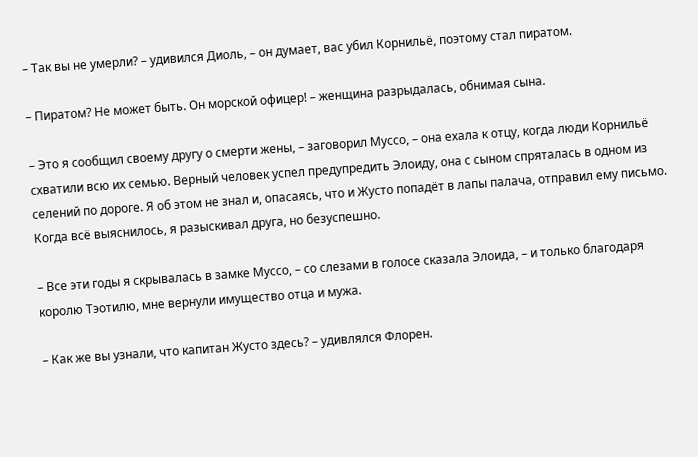– Так вы не умерли? – удивился Диоль, – он думает, вас убил Корнильё, поэтому стал пиратом.

– Пиратом? Не может быть. Он морской офицер! – женщина разрыдалась, обнимая сына.

– Это я сообщил своему другу о смерти жены, – заговорил Муссо, – она ехала к отцу, когда люди Корнильё схватили всю их семью. Верный человек успел предупредить Элоиду, она с сыном спряталась в одном из селений по дороге. Я об этом не знал и, опасаясь, что и Жусто попадёт в лапы палача, отправил ему письмо. Когда всё выяснилось, я разыскивал друга, но безуспешно.

– Все эти годы я скрывалась в замке Муссо, – со слезами в голосе сказала Элоида, – и только благодаря королю Тэотилю, мне вернули имущество отца и мужа.

– Как же вы узнали, что капитан Жусто здесь? – удивлялся Флорен.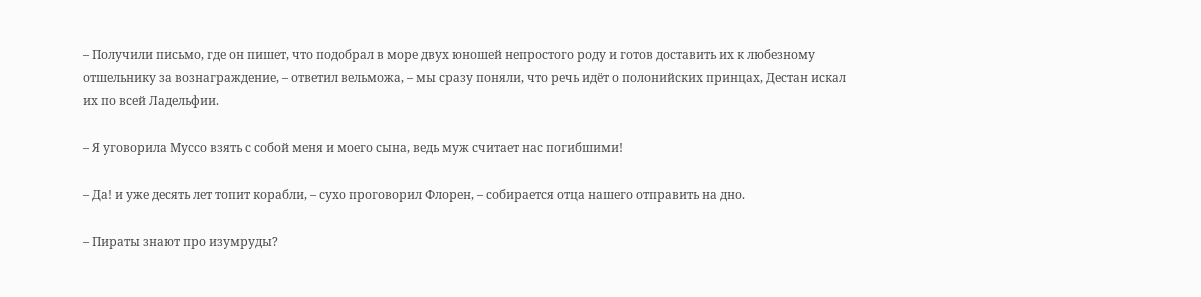– Получили письмо, где он пишет, что подобрал в море двух юношей непростого роду и готов доставить их к любезному отшельнику за вознаграждение, – ответил вельможа, – мы сразу поняли, что речь идёт о полонийских принцах, Дестан искал их по всей Ладельфии.

– Я уговорила Муссо взять с собой меня и моего сына, ведь муж считает нас погибшими!

– Да! и уже десять лет топит корабли, – сухо проговорил Флорен, – собирается отца нашего отправить на дно.

– Пираты знают про изумруды?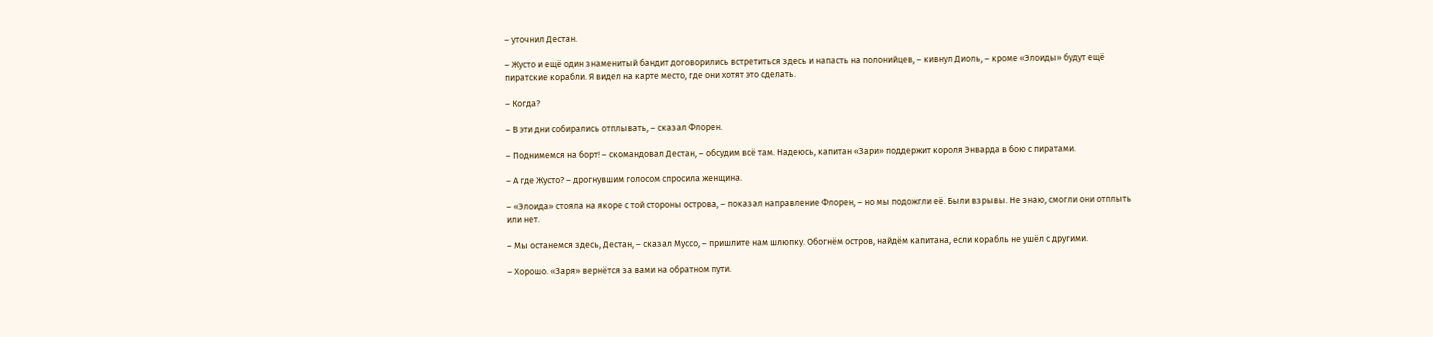– уточнил Дестан.

– Жусто и ещё один знаменитый бандит договорились встретиться здесь и напасть на полонийцев, – кивнул Диоль, – кроме «Элоиды» будут ещё пиратские корабли. Я видел на карте место, где они хотят это сделать.

– Когда?

– В эти дни собирались отплывать, – сказал Флорен.

– Поднимемся на борт! – скомандовал Дестан, – обсудим всё там. Надеюсь, капитан «Зари» поддержит короля Энварда в бою с пиратами.

– А где Жусто? – дрогнувшим голосом спросила женщина.

– «Элоида» стояла на якоре с той стороны острова, – показал направление Флорен, – но мы подожгли её. Были взрывы. Не знаю, смогли они отплыть или нет.

– Мы останемся здесь, Дестан, – сказал Муссо, – пришлите нам шлюпку. Обогнём остров, найдём капитана, если корабль не ушёл с другими.

– Хорошо. «Заря» вернётся за вами на обратном пути.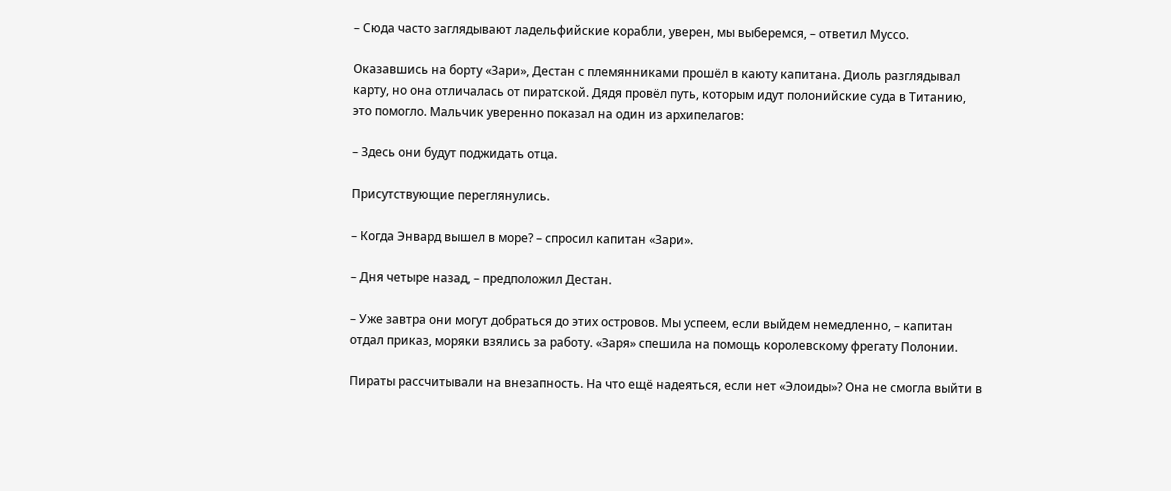– Сюда часто заглядывают ладельфийские корабли, уверен, мы выберемся, – ответил Муссо.

Оказавшись на борту «Зари», Дестан с племянниками прошёл в каюту капитана. Диоль разглядывал карту, но она отличалась от пиратской. Дядя провёл путь, которым идут полонийские суда в Титанию, это помогло. Мальчик уверенно показал на один из архипелагов:

– Здесь они будут поджидать отца.

Присутствующие переглянулись.

– Когда Энвард вышел в море? – спросил капитан «Зари».

– Дня четыре назад, – предположил Дестан.

– Уже завтра они могут добраться до этих островов. Мы успеем, если выйдем немедленно, – капитан отдал приказ, моряки взялись за работу. «Заря» спешила на помощь королевскому фрегату Полонии.

Пираты рассчитывали на внезапность. На что ещё надеяться, если нет «Элоиды»? Она не смогла выйти в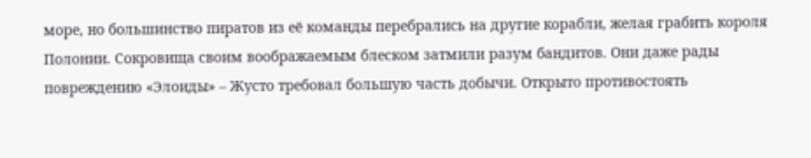море, но большинство пиратов из её команды перебрались на другие корабли, желая грабить короля Полонии. Сокровища своим воображаемым блеском затмили разум бандитов. Они даже рады повреждению «Элоиды» – Жусто требовал большую часть добычи. Открыто противостоять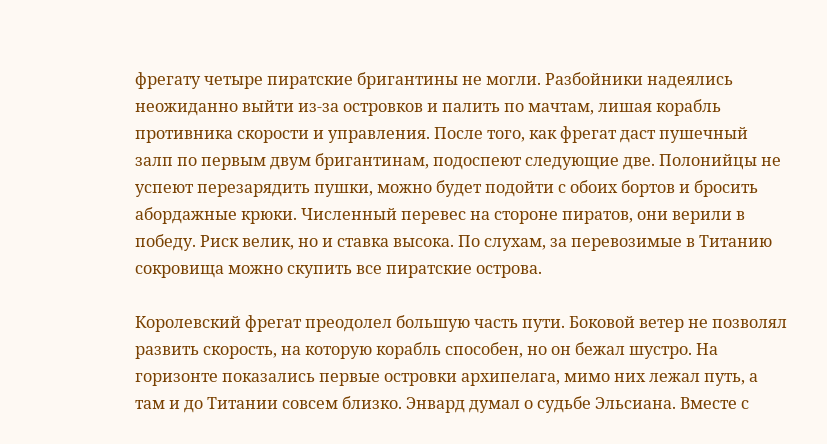фрегату четыре пиратские бригантины не могли. Разбойники надеялись неожиданно выйти из-за островков и палить по мачтам, лишая корабль противника скорости и управления. После того, как фрегат даст пушечный залп по первым двум бригантинам, подоспеют следующие две. Полонийцы не успеют перезарядить пушки, можно будет подойти с обоих бортов и бросить абордажные крюки. Численный перевес на стороне пиратов, они верили в победу. Риск велик, но и ставка высока. По слухам, за перевозимые в Титанию сокровища можно скупить все пиратские острова.

Королевский фрегат преодолел большую часть пути. Боковой ветер не позволял развить скорость, на которую корабль способен, но он бежал шустро. На горизонте показались первые островки архипелага, мимо них лежал путь, а там и до Титании совсем близко. Энвард думал о судьбе Эльсиана. Вместе с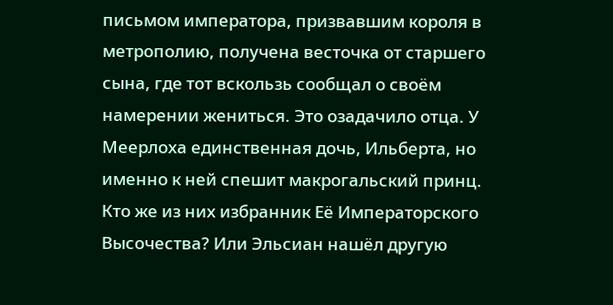письмом императора, призвавшим короля в метрополию, получена весточка от старшего сына, где тот вскользь сообщал о своём намерении жениться. Это озадачило отца. У Меерлоха единственная дочь, Ильберта, но именно к ней спешит макрогальский принц. Кто же из них избранник Её Императорского Высочества? Или Эльсиан нашёл другую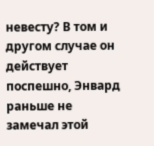невесту? В том и другом случае он действует поспешно, Энвард раньше не замечал этой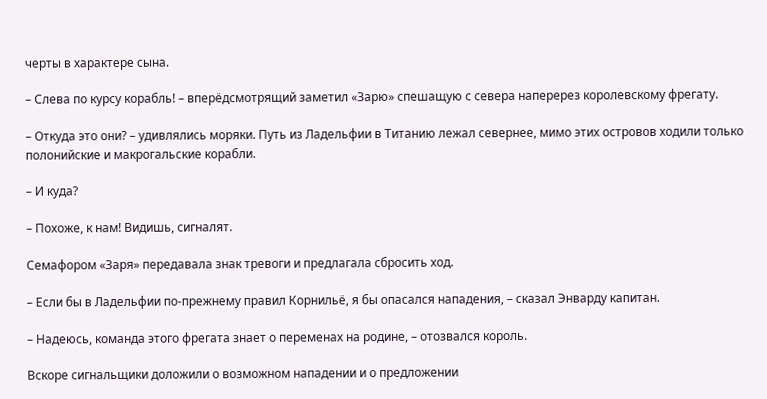черты в характере сына.

– Слева по курсу корабль! – вперёдсмотрящий заметил «Зарю» спешащую с севера наперерез королевскому фрегату.

– Откуда это они? – удивлялись моряки. Путь из Ладельфии в Титанию лежал севернее, мимо этих островов ходили только полонийские и макрогальские корабли.

– И куда?

– Похоже, к нам! Видишь, сигналят.

Семафором «Заря» передавала знак тревоги и предлагала сбросить ход.

– Если бы в Ладельфии по-прежнему правил Корнильё, я бы опасался нападения, – сказал Энварду капитан.

– Надеюсь, команда этого фрегата знает о переменах на родине, – отозвался король.

Вскоре сигнальщики доложили о возможном нападении и о предложении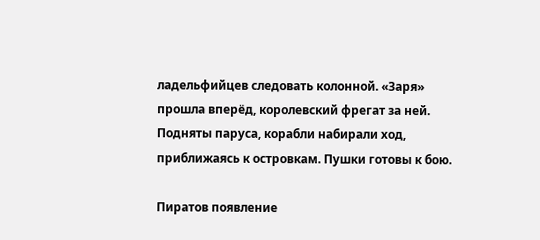ладельфийцев следовать колонной. «Заря» прошла вперёд, королевский фрегат за ней. Подняты паруса, корабли набирали ход, приближаясь к островкам. Пушки готовы к бою.

Пиратов появление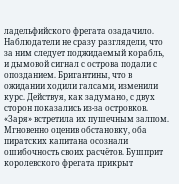ладельфийского фрегата озадачило. Наблюдатели не сразу разглядели, что за ним следует поджидаемый корабль, и дымовой сигнал с острова подали с опозданием. Бригантины, что в ожидании ходили галсами, изменили курс. Действуя, как задумано, с двух сторон показались из-за островков. «Заря» встретила их пушечным залпом. Мгновенно оценив обстановку, оба пиратских капитана осознали ошибочность своих расчётов. Бушприт королевского фрегата прикрыт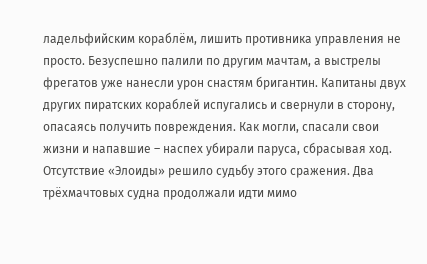ладельфийским кораблём, лишить противника управления не просто. Безуспешно палили по другим мачтам, а выстрелы фрегатов уже нанесли урон снастям бригантин. Капитаны двух других пиратских кораблей испугались и свернули в сторону, опасаясь получить повреждения. Как могли, спасали свои жизни и напавшие – наспех убирали паруса, сбрасывая ход. Отсутствие «Элоиды» решило судьбу этого сражения. Два трёхмачтовых судна продолжали идти мимо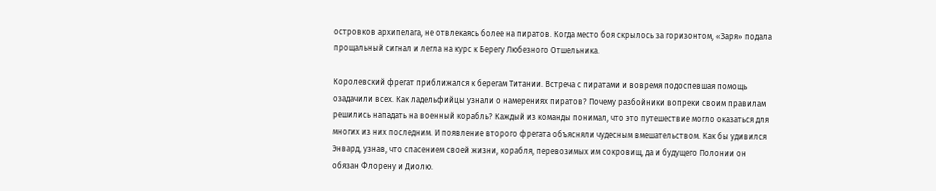островков архипелага, не отвлекаясь более на пиратов. Когда место боя скрылось за горизонтом, «Заря» подала прощальный сигнал и легла на курс к Берегу Любезного Отшельника.

Королевский фрегат приближался к берегам Титании. Встреча с пиратами и вовремя подоспевшая помощь озадачили всех. Как ладельфийцы узнали о намерениях пиратов? Почему разбойники вопреки своим правилам решились нападать на военный корабль? Каждый из команды понимал, что это путешествие могло оказаться для многих из них последним. И появление второго фрегата объясняли чудесным вмешательством. Как бы удивился Энвард, узнав, что спасением своей жизни, корабля, перевозимых им сокровищ, да и будущего Полонии он обязан Флорену и Диолю.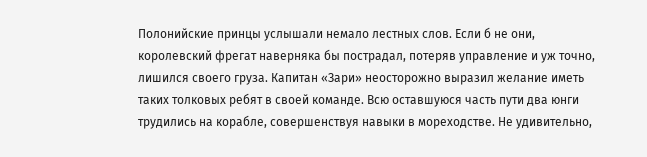Полонийские принцы услышали немало лестных слов. Если б не они, королевский фрегат наверняка бы пострадал, потеряв управление и уж точно, лишился своего груза. Капитан «Зари» неосторожно выразил желание иметь таких толковых ребят в своей команде. Всю оставшуюся часть пути два юнги трудились на корабле, совершенствуя навыки в мореходстве. Не удивительно,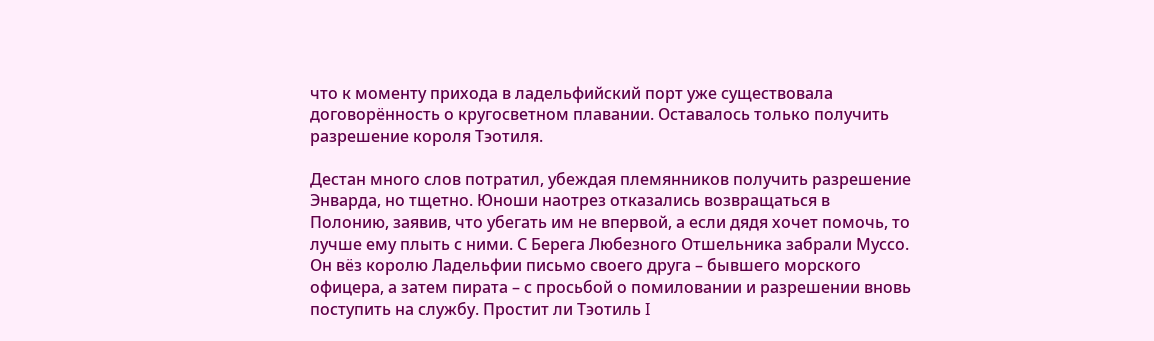что к моменту прихода в ладельфийский порт уже существовала договорённость о кругосветном плавании. Оставалось только получить разрешение короля Тэотиля.

Дестан много слов потратил, убеждая племянников получить разрешение Энварда, но тщетно. Юноши наотрез отказались возвращаться в Полонию, заявив, что убегать им не впервой, а если дядя хочет помочь, то лучше ему плыть с ними. С Берега Любезного Отшельника забрали Муссо. Он вёз королю Ладельфии письмо своего друга – бывшего морского офицера, а затем пирата – с просьбой о помиловании и разрешении вновь поступить на службу. Простит ли Тэотиль I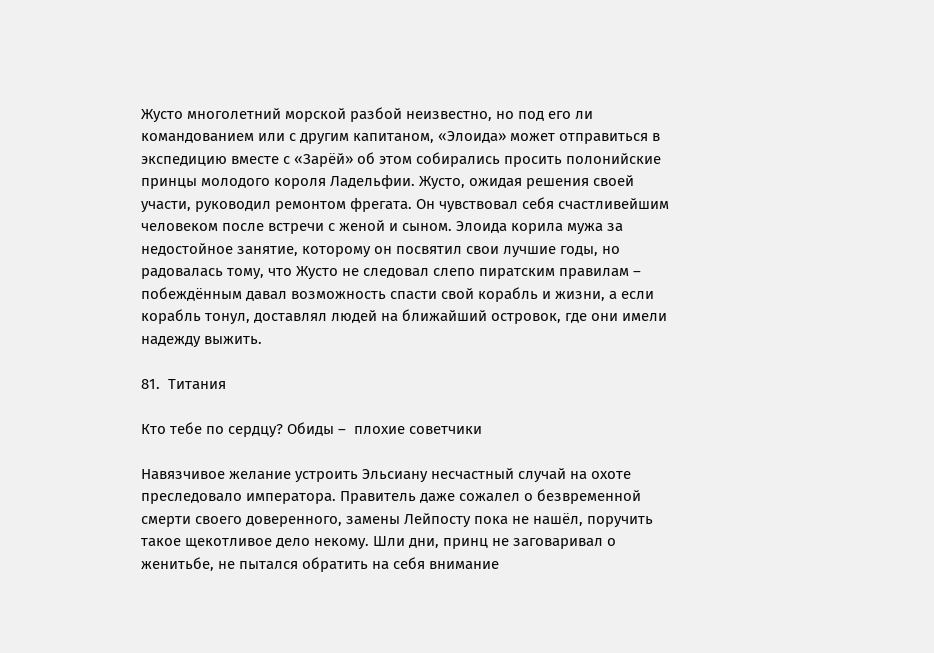Жусто многолетний морской разбой неизвестно, но под его ли командованием или с другим капитаном, «Элоида» может отправиться в экспедицию вместе с «Зарёй» об этом собирались просить полонийские принцы молодого короля Ладельфии. Жусто, ожидая решения своей участи, руководил ремонтом фрегата. Он чувствовал себя счастливейшим человеком после встречи с женой и сыном. Элоида корила мужа за недостойное занятие, которому он посвятил свои лучшие годы, но радовалась тому, что Жусто не следовал слепо пиратским правилам – побеждённым давал возможность спасти свой корабль и жизни, а если корабль тонул, доставлял людей на ближайший островок, где они имели надежду выжить.

81.  Титания

Кто тебе по сердцу? Обиды –  плохие советчики

Навязчивое желание устроить Эльсиану несчастный случай на охоте преследовало императора. Правитель даже сожалел о безвременной смерти своего доверенного, замены Лейпосту пока не нашёл, поручить такое щекотливое дело некому. Шли дни, принц не заговаривал о женитьбе, не пытался обратить на себя внимание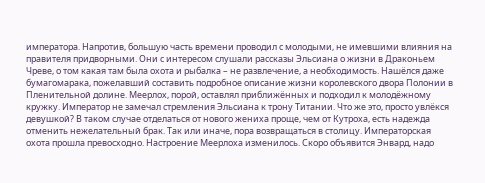императора. Напротив, большую часть времени проводил с молодыми, не имевшими влияния на правителя придворными. Они с интересом слушали рассказы Эльсиана о жизни в Драконьем Чреве, о том какая там была охота и рыбалка – не развлечение, а необходимость. Нашёлся даже бумагомарака, пожелавший составить подробное описание жизни королевского двора Полонии в Пленительной долине. Меерлох, порой, оставлял приближённых и подходил к молодёжному кружку. Император не замечал стремления Эльсиана к трону Титании. Что же это, просто увлёкся девушкой? В таком случае отделаться от нового жениха проще, чем от Кутроха, есть надежда отменить нежелательный брак. Так или иначе, пора возвращаться в столицу. Императорская охота прошла превосходно. Настроение Меерлоха изменилось. Скоро объявится Энвард, надо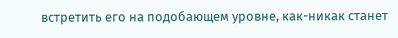встретить его на подобающем уровне, как-никак станет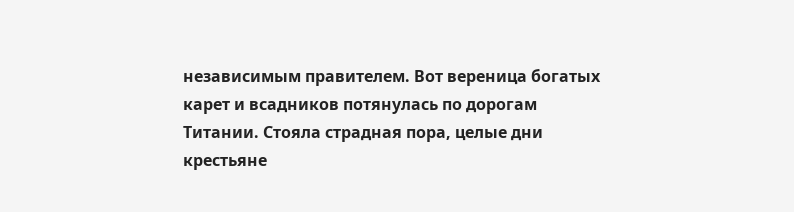независимым правителем. Вот вереница богатых карет и всадников потянулась по дорогам Титании. Стояла страдная пора, целые дни крестьяне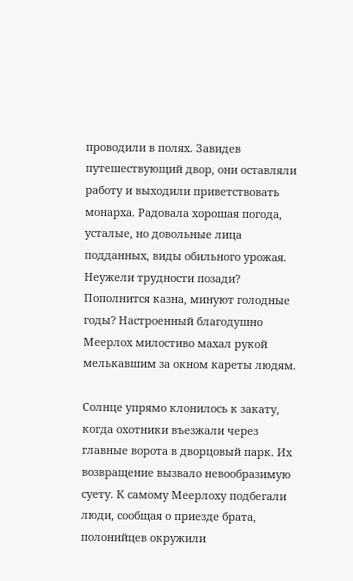проводили в полях. Завидев путешествующий двор, они оставляли работу и выходили приветствовать монарха. Радовала хорошая погода, усталые, но довольные лица подданных, виды обильного урожая. Неужели трудности позади? Пополнится казна, минуют голодные годы? Настроенный благодушно Меерлох милостиво махал рукой мелькавшим за окном кареты людям.

Солнце упрямо клонилось к закату, когда охотники въезжали через главные ворота в дворцовый парк. Их возвращение вызвало невообразимую суету. К самому Меерлоху подбегали люди, сообщая о приезде брата, полонийцев окружили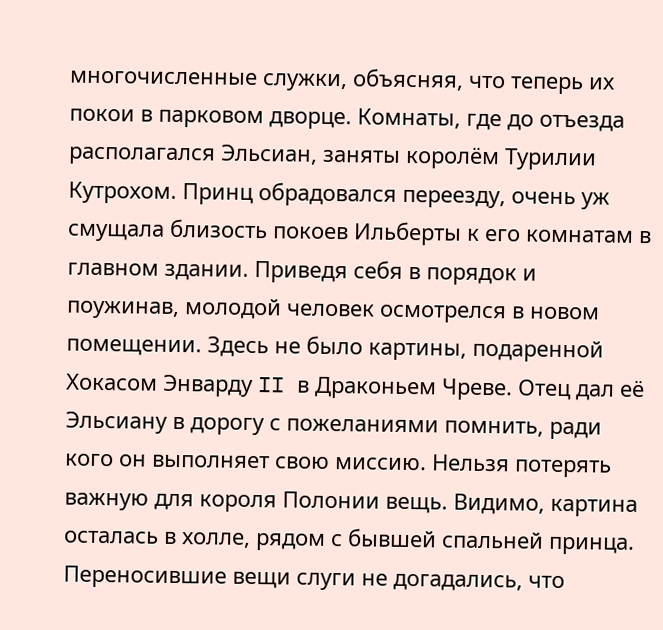многочисленные служки, объясняя, что теперь их покои в парковом дворце. Комнаты, где до отъезда располагался Эльсиан, заняты королём Турилии Кутрохом. Принц обрадовался переезду, очень уж смущала близость покоев Ильберты к его комнатам в главном здании. Приведя себя в порядок и поужинав, молодой человек осмотрелся в новом помещении. Здесь не было картины, подаренной Хокасом Энварду II в Драконьем Чреве. Отец дал её Эльсиану в дорогу с пожеланиями помнить, ради кого он выполняет свою миссию. Нельзя потерять важную для короля Полонии вещь. Видимо, картина осталась в холле, рядом с бывшей спальней принца. Переносившие вещи слуги не догадались, что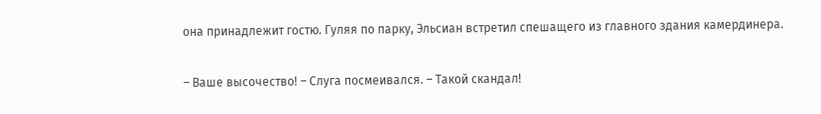она принадлежит гостю. Гуляя по парку, Эльсиан встретил спешащего из главного здания камердинера.

– Ваше высочество! – Слуга посмеивался. – Такой скандал!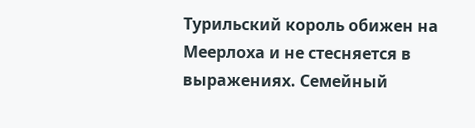Турильский король обижен на Меерлоха и не стесняется в выражениях. Семейный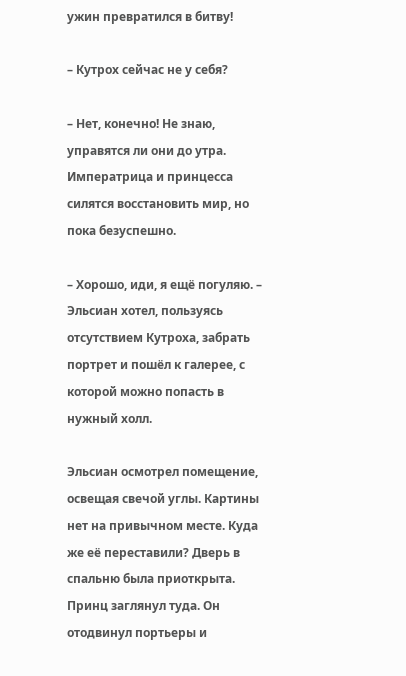ужин превратился в битву!

– Кутрох сейчас не у себя?

– Нет, конечно! Не знаю, управятся ли они до утра. Императрица и принцесса силятся восстановить мир, но пока безуспешно.

– Хорошо, иди, я ещё погуляю. – Эльсиан хотел, пользуясь отсутствием Кутроха, забрать портрет и пошёл к галерее, с которой можно попасть в нужный холл.

Эльсиан осмотрел помещение, освещая свечой углы. Картины нет на привычном месте. Куда же её переставили? Дверь в спальню была приоткрыта. Принц заглянул туда. Он отодвинул портьеры и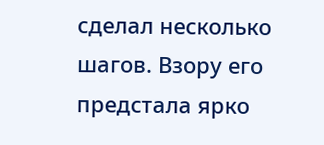сделал несколько шагов. Взору его предстала ярко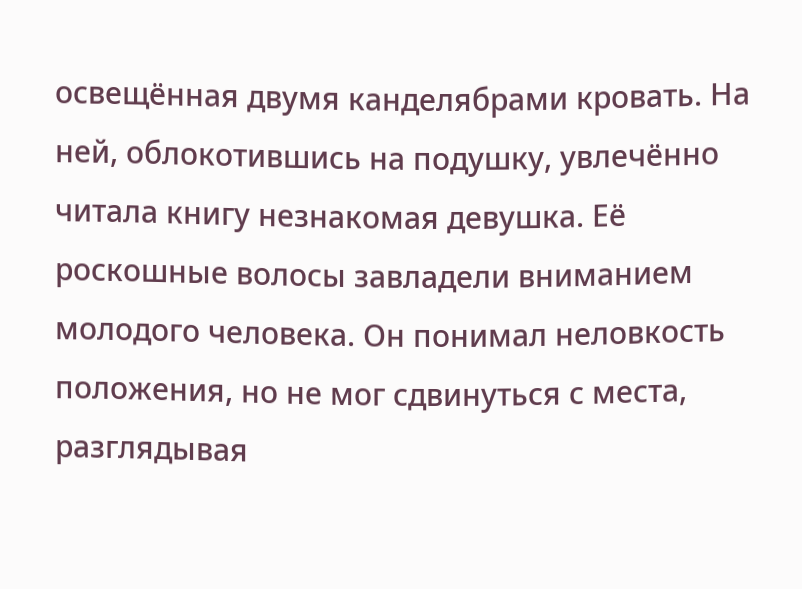освещённая двумя канделябрами кровать. На ней, облокотившись на подушку, увлечённо читала книгу незнакомая девушка. Её роскошные волосы завладели вниманием молодого человека. Он понимал неловкость положения, но не мог сдвинуться с места, разглядывая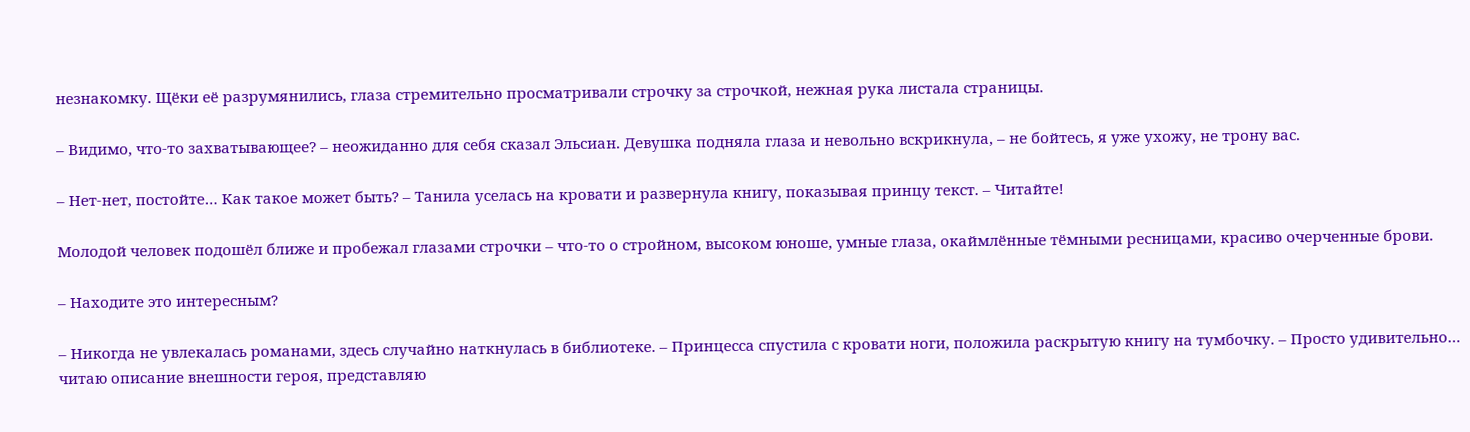незнакомку. Щёки её разрумянились, глаза стремительно просматривали строчку за строчкой, нежная рука листала страницы.

– Видимо, что-то захватывающее? – неожиданно для себя сказал Эльсиан. Девушка подняла глаза и невольно вскрикнула, – не бойтесь, я уже ухожу, не трону вас.

– Нет-нет, постойте… Как такое может быть? – Танила уселась на кровати и развернула книгу, показывая принцу текст. – Читайте!

Молодой человек подошёл ближе и пробежал глазами строчки – что-то о стройном, высоком юноше, умные глаза, окаймлённые тёмными ресницами, красиво очерченные брови.

– Находите это интересным?

– Никогда не увлекалась романами, здесь случайно наткнулась в библиотеке. – Принцесса спустила с кровати ноги, положила раскрытую книгу на тумбочку. – Просто удивительно… читаю описание внешности героя, представляю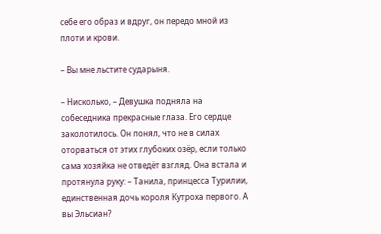себе его образ и вдруг, он передо мной из плоти и крови.

– Вы мне льстите сударыня.

– Нисколько, – Девушка подняла на собеседника прекрасные глаза. Его сердце заколотилось. Он понял, что не в силах оторваться от этих глубоких озёр, если только сама хозяйка не отведёт взгляд. Она встала и протянула руку: – Танила, принцесса Турилии, единственная дочь короля Кутроха первого. А вы Эльсиан?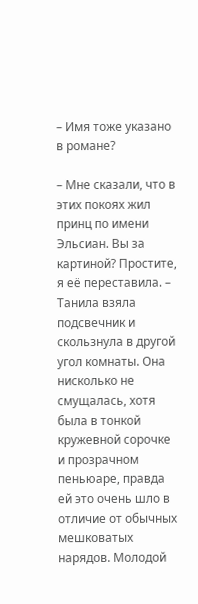– Имя тоже указано в романе?

– Мне сказали, что в этих покоях жил принц по имени Эльсиан. Вы за картиной? Простите, я её переставила. – Танила взяла подсвечник и скользнула в другой угол комнаты. Она нисколько не смущалась, хотя была в тонкой кружевной сорочке и прозрачном пеньюаре, правда ей это очень шло в отличие от обычных мешковатых нарядов. Молодой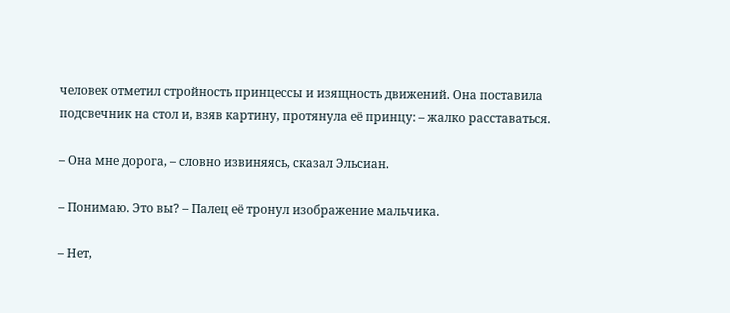человек отметил стройность принцессы и изящность движений. Она поставила подсвечник на стол и, взяв картину, протянула её принцу: – жалко расставаться.

– Она мне дорога, – словно извиняясь, сказал Эльсиан.

– Понимаю. Это вы? – Палец её тронул изображение мальчика.

– Нет,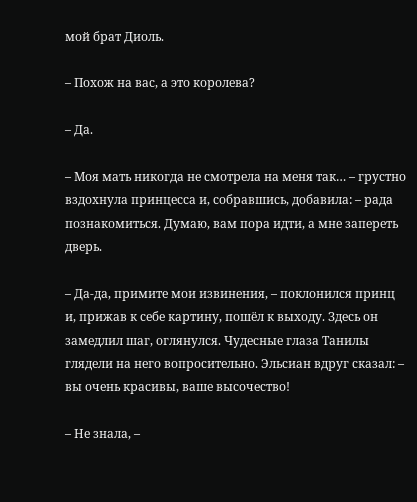мой брат Диоль.

– Похож на вас, а это королева?

– Да.

– Моя мать никогда не смотрела на меня так… – грустно вздохнула принцесса и, собравшись, добавила: – рада познакомиться. Думаю, вам пора идти, а мне запереть дверь.

– Да-да, примите мои извинения, – поклонился принц и, прижав к себе картину, пошёл к выходу. Здесь он замедлил шаг, оглянулся. Чудесные глаза Танилы глядели на него вопросительно. Эльсиан вдруг сказал: – вы очень красивы, ваше высочество!

– Не знала, –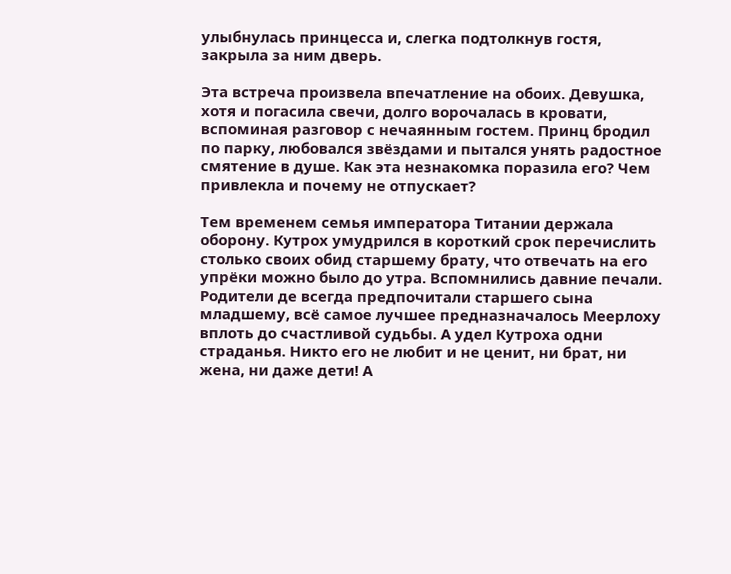улыбнулась принцесса и, слегка подтолкнув гостя, закрыла за ним дверь.

Эта встреча произвела впечатление на обоих. Девушка, хотя и погасила свечи, долго ворочалась в кровати, вспоминая разговор с нечаянным гостем. Принц бродил по парку, любовался звёздами и пытался унять радостное смятение в душе. Как эта незнакомка поразила его? Чем привлекла и почему не отпускает?

Тем временем семья императора Титании держала оборону. Кутрох умудрился в короткий срок перечислить столько своих обид старшему брату, что отвечать на его упрёки можно было до утра. Вспомнились давние печали. Родители де всегда предпочитали старшего сына младшему, всё самое лучшее предназначалось Меерлоху вплоть до счастливой судьбы. А удел Кутроха одни страданья. Никто его не любит и не ценит, ни брат, ни жена, ни даже дети! А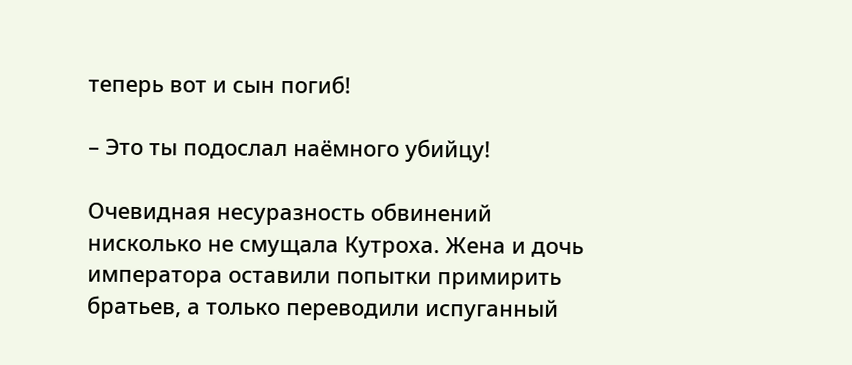теперь вот и сын погиб!

– Это ты подослал наёмного убийцу!

Очевидная несуразность обвинений нисколько не смущала Кутроха. Жена и дочь императора оставили попытки примирить братьев, а только переводили испуганный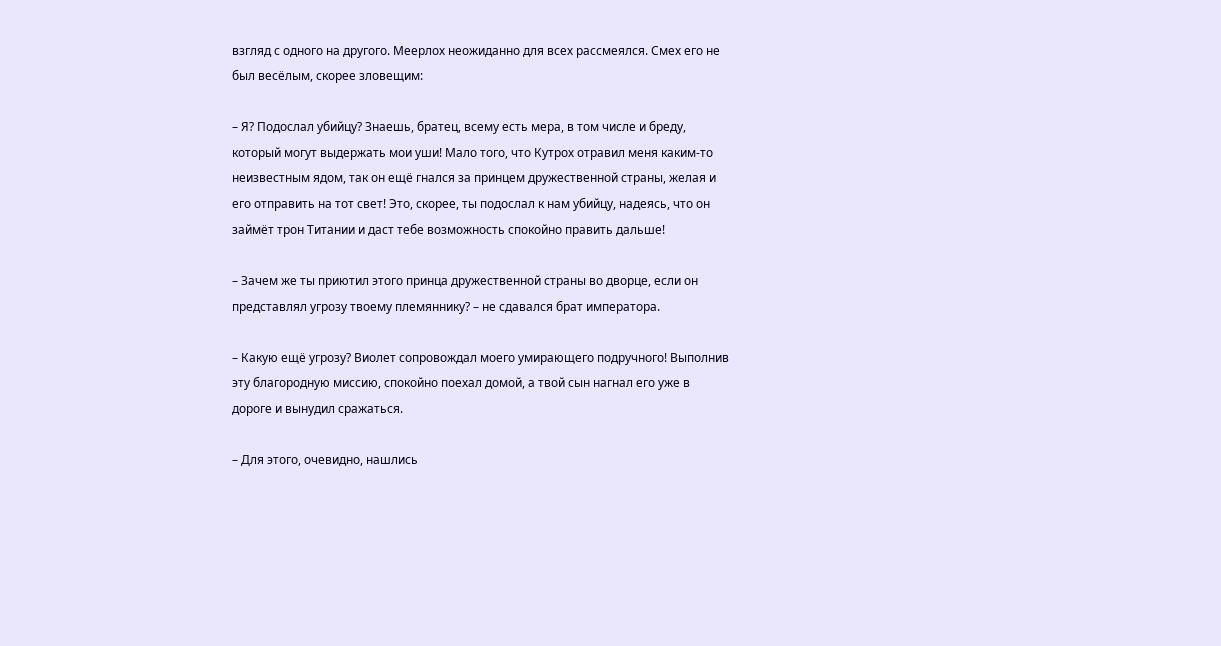взгляд с одного на другого. Меерлох неожиданно для всех рассмеялся. Смех его не был весёлым, скорее зловещим:

– Я? Подослал убийцу? Знаешь, братец, всему есть мера, в том числе и бреду, который могут выдержать мои уши! Мало того, что Кутрох отравил меня каким-то неизвестным ядом, так он ещё гнался за принцем дружественной страны, желая и его отправить на тот свет! Это, скорее, ты подослал к нам убийцу, надеясь, что он займёт трон Титании и даст тебе возможность спокойно править дальше!

– Зачем же ты приютил этого принца дружественной страны во дворце, если он представлял угрозу твоему племяннику? – не сдавался брат императора.

– Какую ещё угрозу? Виолет сопровождал моего умирающего подручного! Выполнив эту благородную миссию, спокойно поехал домой, а твой сын нагнал его уже в дороге и вынудил сражаться.

– Для этого, очевидно, нашлись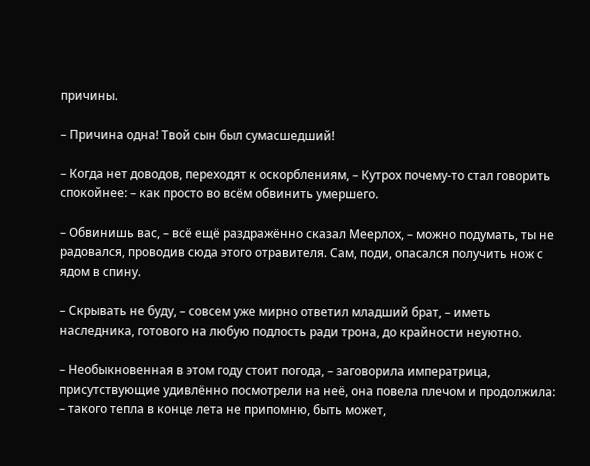причины.

– Причина одна! Твой сын был сумасшедший!

– Когда нет доводов, переходят к оскорблениям, – Кутрох почему-то стал говорить спокойнее: – как просто во всём обвинить умершего.

– Обвинишь вас, – всё ещё раздражённо сказал Меерлох, – можно подумать, ты не радовался, проводив сюда этого отравителя. Сам, поди, опасался получить нож с ядом в спину.

– Скрывать не буду, – совсем уже мирно ответил младший брат, – иметь наследника, готового на любую подлость ради трона, до крайности неуютно.

– Необыкновенная в этом году стоит погода, – заговорила императрица, присутствующие удивлённо посмотрели на неё, она повела плечом и продолжила: – такого тепла в конце лета не припомню, быть может,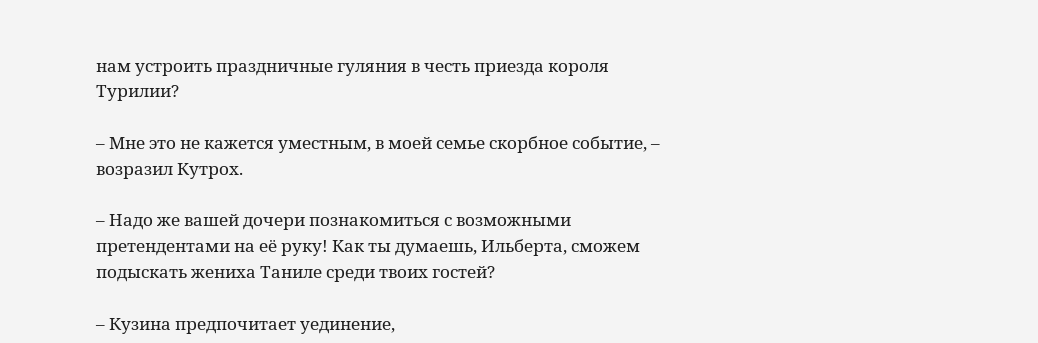нам устроить праздничные гуляния в честь приезда короля Турилии?

– Мне это не кажется уместным, в моей семье скорбное событие, – возразил Кутрох.

– Надо же вашей дочери познакомиться с возможными претендентами на её руку! Как ты думаешь, Ильберта, сможем подыскать жениха Таниле среди твоих гостей?

– Кузина предпочитает уединение,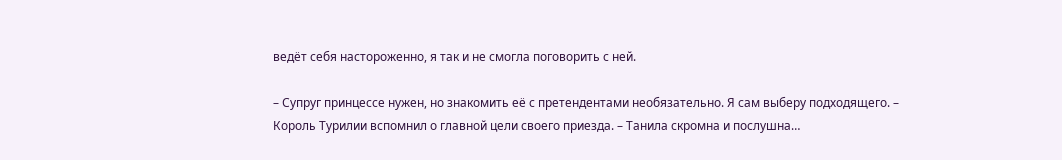ведёт себя настороженно, я так и не смогла поговорить с ней.

– Супруг принцессе нужен, но знакомить её с претендентами необязательно. Я сам выберу подходящего. – Король Турилии вспомнил о главной цели своего приезда. – Танила скромна и послушна…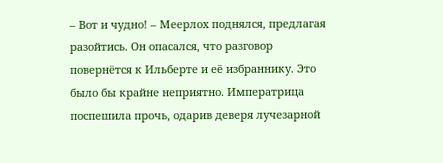– Вот и чудно! – Меерлох поднялся, предлагая разойтись. Он опасался, что разговор повернётся к Ильберте и её избраннику. Это было бы крайне неприятно. Императрица поспешила прочь, одарив деверя лучезарной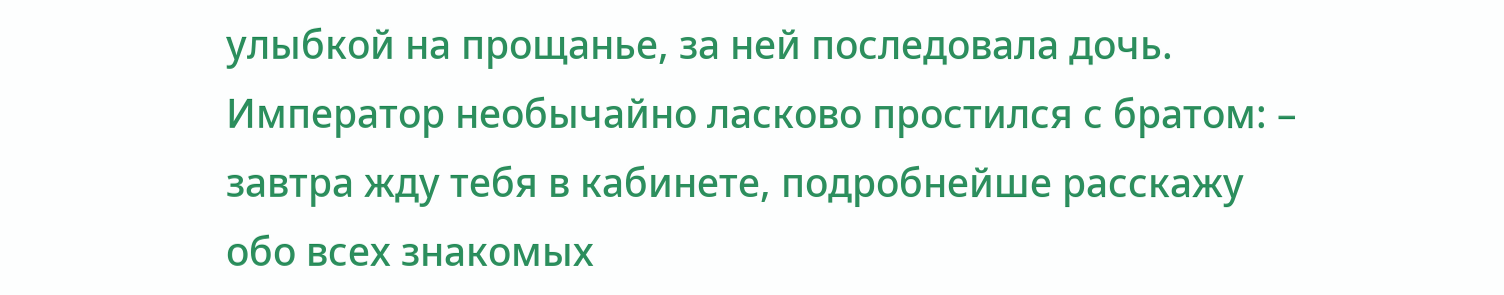улыбкой на прощанье, за ней последовала дочь. Император необычайно ласково простился с братом: – завтра жду тебя в кабинете, подробнейше расскажу обо всех знакомых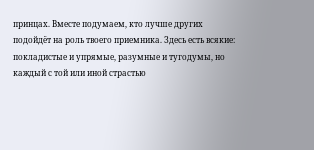принцах. Вместе подумаем, кто лучше других подойдёт на роль твоего приемника. Здесь есть всякие: покладистые и упрямые, разумные и тугодумы, но каждый с той или иной страстью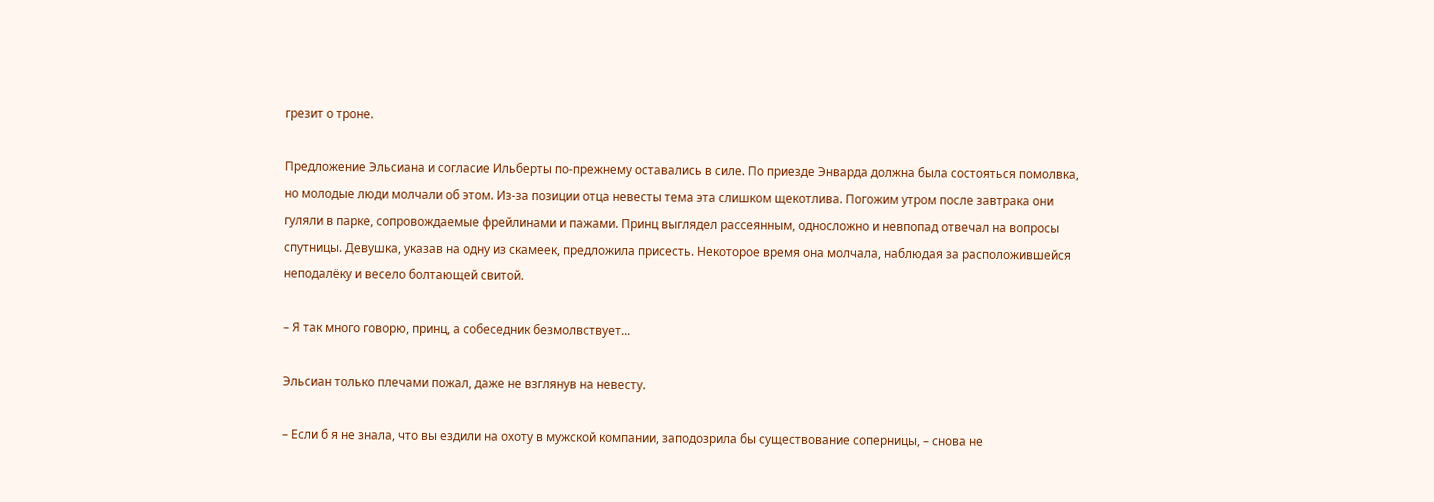грезит о троне.

Предложение Эльсиана и согласие Ильберты по-прежнему оставались в силе. По приезде Энварда должна была состояться помолвка, но молодые люди молчали об этом. Из-за позиции отца невесты тема эта слишком щекотлива. Погожим утром после завтрака они гуляли в парке, сопровождаемые фрейлинами и пажами. Принц выглядел рассеянным, односложно и невпопад отвечал на вопросы спутницы. Девушка, указав на одну из скамеек, предложила присесть. Некоторое время она молчала, наблюдая за расположившейся неподалёку и весело болтающей свитой.

– Я так много говорю, принц, а собеседник безмолвствует...

Эльсиан только плечами пожал, даже не взглянув на невесту.

– Если б я не знала, что вы ездили на охоту в мужской компании, заподозрила бы существование соперницы, – снова не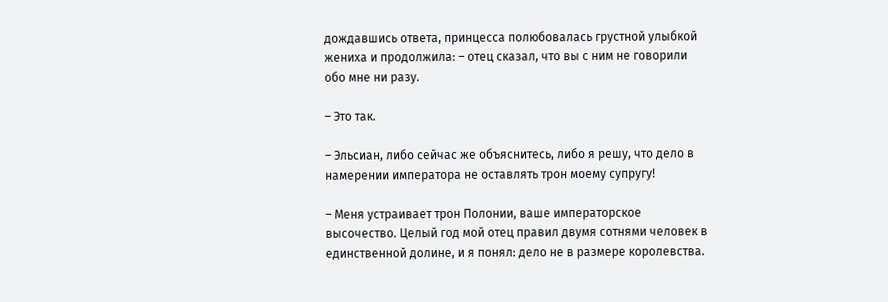дождавшись ответа, принцесса полюбовалась грустной улыбкой жениха и продолжила: – отец сказал, что вы с ним не говорили обо мне ни разу.

– Это так.

– Эльсиан, либо сейчас же объяснитесь, либо я решу, что дело в намерении императора не оставлять трон моему супругу!

– Меня устраивает трон Полонии, ваше императорское высочество. Целый год мой отец правил двумя сотнями человек в единственной долине, и я понял: дело не в размере королевства.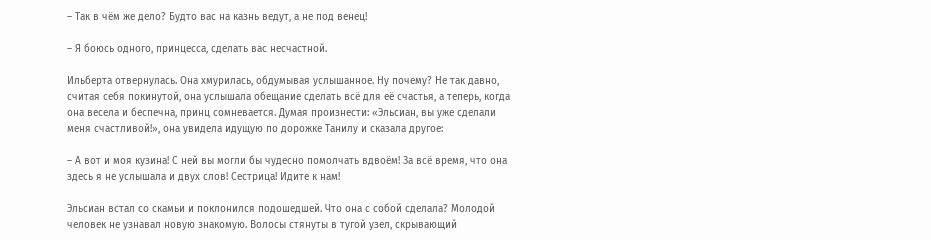– Так в чём же дело? Будто вас на казнь ведут, а не под венец!

– Я боюсь одного, принцесса, сделать вас несчастной.

Ильберта отвернулась. Она хмурилась, обдумывая услышанное. Ну почему? Не так давно, считая себя покинутой, она услышала обещание сделать всё для её счастья, а теперь, когда она весела и беспечна, принц сомневается. Думая произнести: «Эльсиан, вы уже сделали меня счастливой!», она увидела идущую по дорожке Танилу и сказала другое:

– А вот и моя кузина! С ней вы могли бы чудесно помолчать вдвоём! За всё время, что она здесь я не услышала и двух слов! Сестрица! Идите к нам!

Эльсиан встал со скамьи и поклонился подошедшей. Что она с собой сделала? Молодой человек не узнавал новую знакомую. Волосы стянуты в тугой узел, скрывающий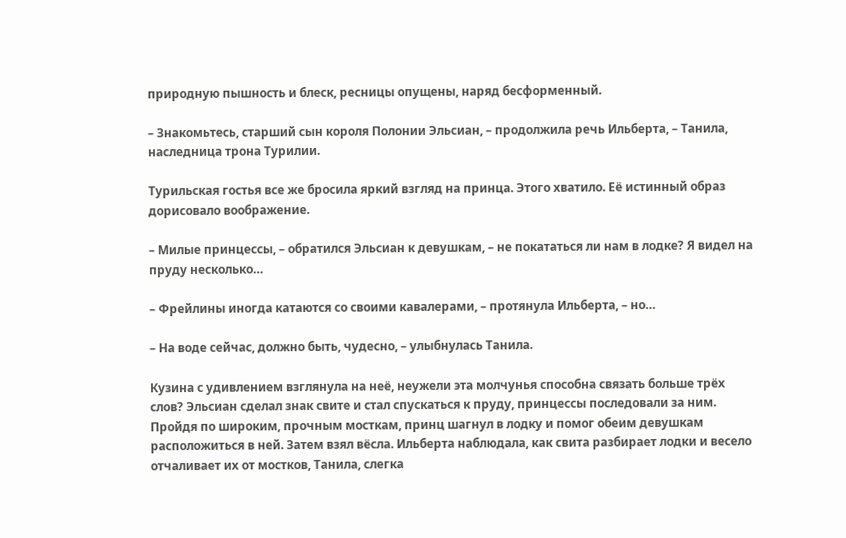природную пышность и блеск, ресницы опущены, наряд бесформенный.

– Знакомьтесь, старший сын короля Полонии Эльсиан, – продолжила речь Ильберта, – Танила, наследница трона Турилии.

Турильская гостья все же бросила яркий взгляд на принца. Этого хватило. Её истинный образ дорисовало воображение.

– Милые принцессы, – обратился Эльсиан к девушкам, – не покататься ли нам в лодке? Я видел на пруду несколько…

– Фрейлины иногда катаются со своими кавалерами, – протянула Ильберта, – но…

– На воде сейчас, должно быть, чудесно, – улыбнулась Танила.

Кузина с удивлением взглянула на неё, неужели эта молчунья способна связать больше трёх слов? Эльсиан сделал знак свите и стал спускаться к пруду, принцессы последовали за ним. Пройдя по широким, прочным мосткам, принц шагнул в лодку и помог обеим девушкам расположиться в ней. Затем взял вёсла. Ильберта наблюдала, как свита разбирает лодки и весело отчаливает их от мостков, Танила, слегка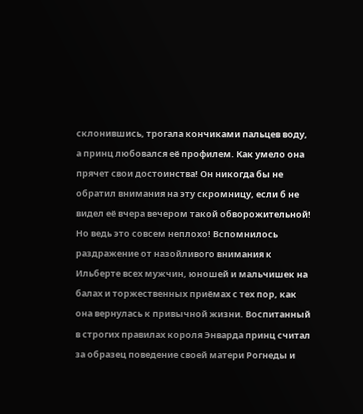склонившись, трогала кончиками пальцев воду, а принц любовался её профилем. Как умело она прячет свои достоинства! Он никогда бы не обратил внимания на эту скромницу, если б не видел её вчера вечером такой обворожительной! Но ведь это совсем неплохо! Вспомнилось раздражение от назойливого внимания к Ильберте всех мужчин, юношей и мальчишек на балах и торжественных приёмах с тех пор, как она вернулась к привычной жизни. Воспитанный в строгих правилах короля Энварда принц считал за образец поведение своей матери Рогнеды и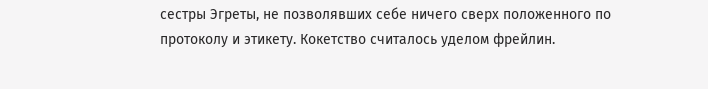сестры Эгреты, не позволявших себе ничего сверх положенного по протоколу и этикету. Кокетство считалось уделом фрейлин.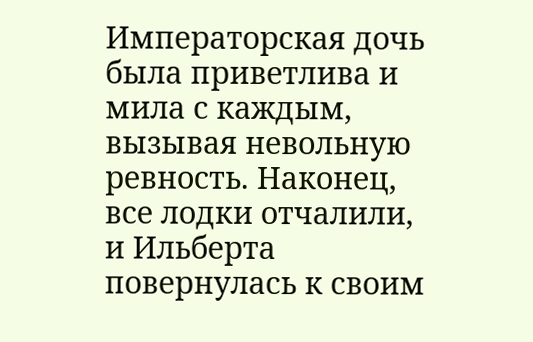Императорская дочь была приветлива и мила с каждым, вызывая невольную ревность. Наконец, все лодки отчалили, и Ильберта повернулась к своим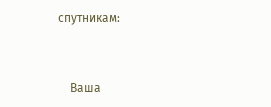спутникам:


    Ваша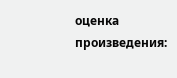оценка произведения: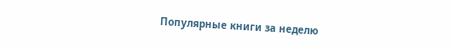Популярные книги за неделю